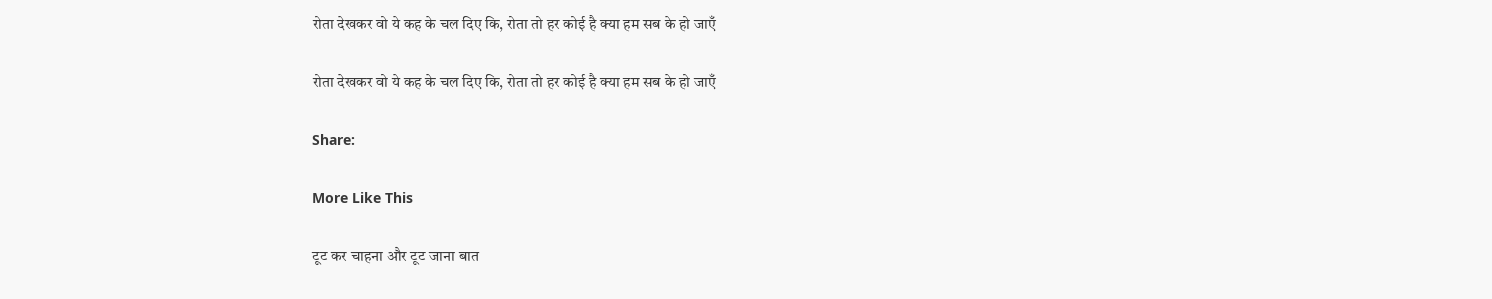रोता देखकर वो ये कह के चल दिए कि, रोता तो हर कोई है क्या हम सब के हो जाएँ

रोता देखकर वो ये कह के चल दिए कि, रोता तो हर कोई है क्या हम सब के हो जाएँ

Share:

More Like This

टूट कर चाहना और टूट जाना बात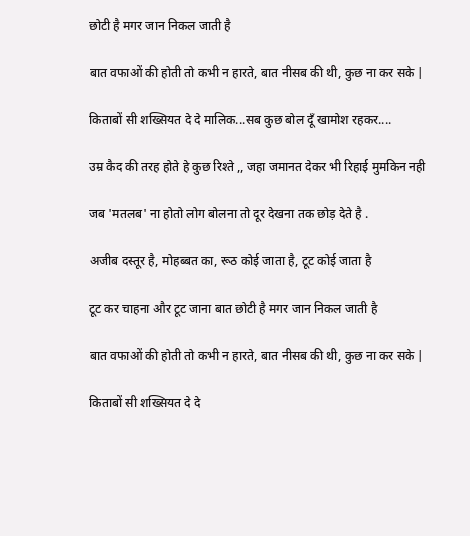छोटी है मगर जान निकल जाती है

बात वफाओं की होती तो कभी न हारते, बात नीसब की थी, कुछ ना कर सके |

किताबों सी शख्सियत दे दे मालिक...सब कुछ बोल दूँ खामोश रहकर....

उम्र कैद की तरह होते हे कुछ रिश्ते ,, जहा जमानत देकर भी रिहाई मुमकिन नही

जब 'मतलब' ना होतो लोग बोलना तो दूर देखना तक छोड़ देते है .

अजीब दस्तूर है, मोहब्बत का, रूठ कोई जाता है, टूट कोई जाता है

टूट कर चाहना और टूट जाना बात छोटी है मगर जान निकल जाती है

बात वफाओं की होती तो कभी न हारते, बात नीसब की थी, कुछ ना कर सके |

किताबों सी शख्सियत दे दे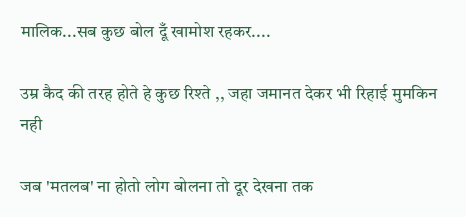मालिक...सब कुछ बोल दूँ खामोश रहकर....

उम्र कैद की तरह होते हे कुछ रिश्ते ,, जहा जमानत देकर भी रिहाई मुमकिन नही

जब 'मतलब' ना होतो लोग बोलना तो दूर देखना तक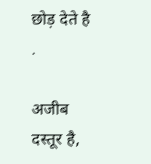छोड़ देते है .

अजीब दस्तूर है,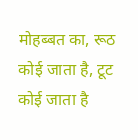मोहब्बत का, रूठ कोई जाता है, टूट कोई जाता है